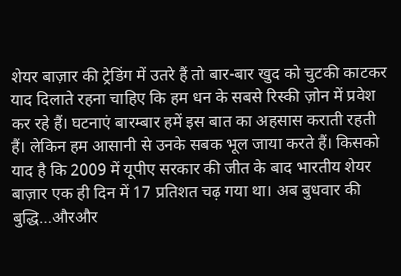शेयर बाज़ार की ट्रेडिंग में उतरे हैं तो बार-बार खुद को चुटकी काटकर याद दिलाते रहना चाहिए कि हम धन के सबसे रिस्की ज़ोन में प्रवेश कर रहे हैं। घटनाएं बारम्बार हमें इस बात का अहसास कराती रहती हैं। लेकिन हम आसानी से उनके सबक भूल जाया करते हैं। किसको याद है कि 2009 में यूपीए सरकार की जीत के बाद भारतीय शेयर बाज़ार एक ही दिन में 17 प्रतिशत चढ़ गया था। अब बुधवार की बुद्धि…औरऔर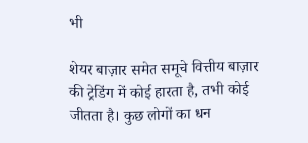भी

शेयर बाज़ार समेत समूचे वित्तीय बाज़ार की ट्रेडिंग में कोई हारता है, तभी कोई जीतता है। कुछ लोगों का धन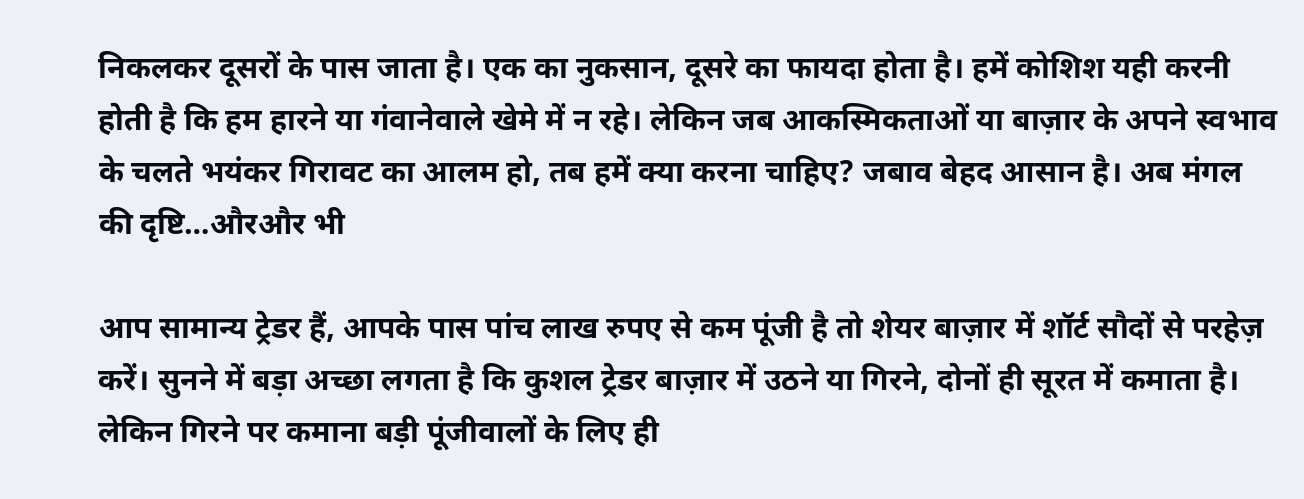निकलकर दूसरों के पास जाता है। एक का नुकसान, दूसरे का फायदा होता है। हमें कोशिश यही करनी होती है कि हम हारने या गंवानेवाले खेमे में न रहे। लेकिन जब आकस्मिकताओं या बाज़ार के अपने स्वभाव के चलते भयंकर गिरावट का आलम हो, तब हमें क्या करना चाहिए? जबाव बेहद आसान है। अब मंगल की दृष्टि…औरऔर भी

आप सामान्य ट्रेडर हैं, आपके पास पांच लाख रुपए से कम पूंजी है तो शेयर बाज़ार में शॉर्ट सौदों से परहेज़ करें। सुनने में बड़ा अच्छा लगता है कि कुशल ट्रेडर बाज़ार में उठने या गिरने, दोनों ही सूरत में कमाता है। लेकिन गिरने पर कमाना बड़ी पूंजीवालों के लिए ही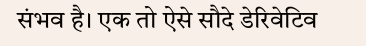संभव है। एक तो ऐसे सौदे डेरिवेटिव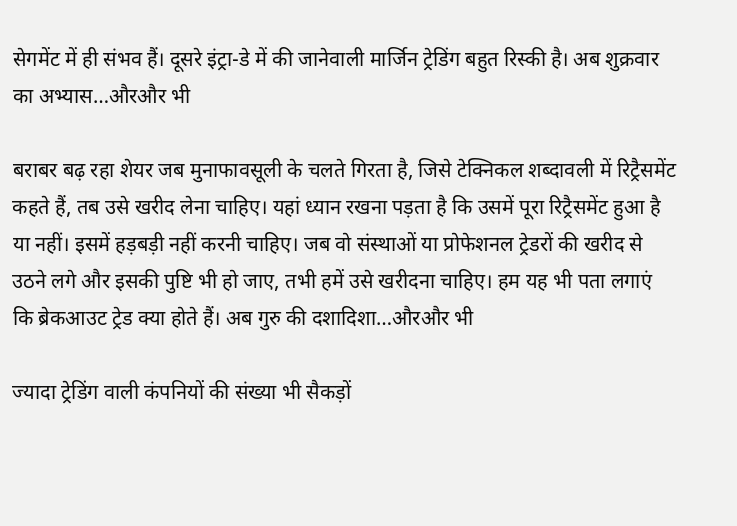सेगमेंट में ही संभव हैं। दूसरे इंट्रा-डे में की जानेवाली मार्जिन ट्रेडिंग बहुत रिस्की है। अब शुक्रवार का अभ्यास…औरऔर भी

बराबर बढ़ रहा शेयर जब मुनाफावसूली के चलते गिरता है, जिसे टेक्निकल शब्दावली में रिट्रैसमेंट कहते हैं, तब उसे खरीद लेना चाहिए। यहां ध्यान रखना पड़ता है कि उसमें पूरा रिट्रैसमेंट हुआ है या नहीं। इसमें हड़बड़ी नहीं करनी चाहिए। जब वो संस्थाओं या प्रोफेशनल ट्रेडरों की खरीद से उठने लगे और इसकी पुष्टि भी हो जाए, तभी हमें उसे खरीदना चाहिए। हम यह भी पता लगाएं कि ब्रेकआउट ट्रेड क्या होते हैं। अब गुरु की दशादिशा…औरऔर भी

ज्यादा ट्रेडिंग वाली कंपनियों की संख्या भी सैकड़ों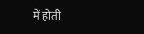में होती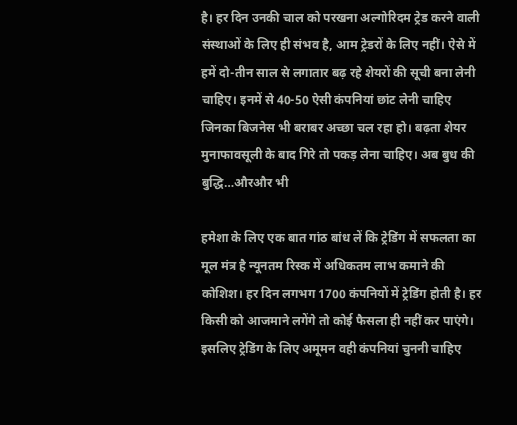है। हर दिन उनकी चाल को परखना अल्गोरिदम ट्रेड करने वाली संस्थाओं के लिए ही संभव है, आम ट्रेडरों के लिए नहीं। ऐसे में हमें दो-तीन साल से लगातार बढ़ रहे शेयरों की सूची बना लेनी चाहिए। इनमें से 40-50 ऐसी कंपनियां छांट लेनी चाहिए जिनका बिजनेस भी बराबर अच्छा चल रहा हो। बढ़ता शेयर मुनाफावसूली के बाद गिरे तो पकड़ लेना चाहिए। अब बुध की बुद्धि…औरऔर भी

हमेशा के लिए एक बात गांठ बांध लें कि ट्रेडिंग में सफलता का मूल मंत्र है न्यूनतम रिस्क में अधिकतम लाभ कमाने की कोशिश। हर दिन लगभग 1700 कंपनियों में ट्रेडिंग होती है। हर किसी को आजमाने लगेंगे तो कोई फैसला ही नहीं कर पाएंगे। इसलिए ट्रेडिंग के लिए अमूमन वही कंपनियां चुननी चाहिए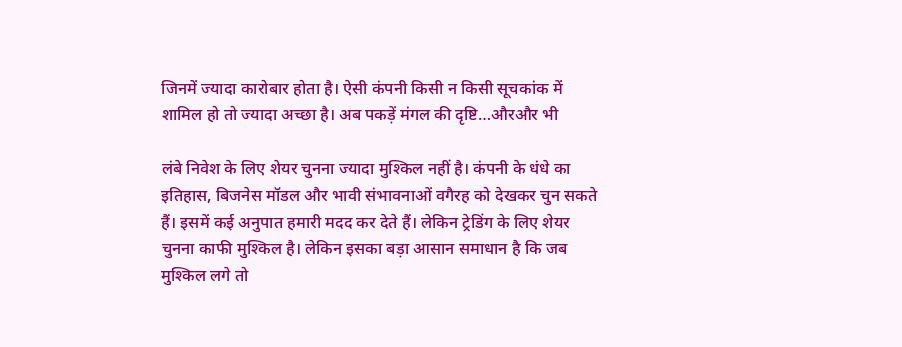जिनमें ज्यादा कारोबार होता है। ऐसी कंपनी किसी न किसी सूचकांक में शामिल हो तो ज्यादा अच्छा है। अब पकड़ें मंगल की दृष्टि…औरऔर भी

लंबे निवेश के लिए शेयर चुनना ज्यादा मुश्किल नहीं है। कंपनी के धंधे का इतिहास, बिजनेस मॉडल और भावी संभावनाओं वगैरह को देखकर चुन सकते हैं। इसमें कई अनुपात हमारी मदद कर देते हैं। लेकिन ट्रेडिंग के लिए शेयर चुनना काफी मुश्किल है। लेकिन इसका बड़ा आसान समाधान है कि जब मुश्किल लगे तो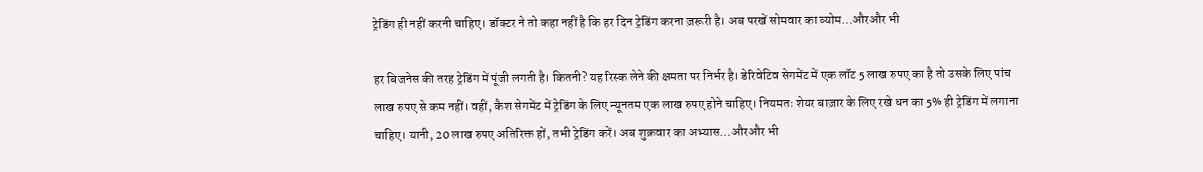ट्रेडिंग ही नहीं करनी चाहिए। डॉक्टर ने तो कहा नहीं है कि हर दिन ट्रेडिंग करना ज़रूरी है। अब परखें सोमवार का व्योम…औरऔर भी

हर बिजनेस की तरह ट्रेडिंग में पूंजी लगती है। कितनी? यह रिस्क लेने की क्षमता पर निर्भर है। डेरिवेटिव सेगमेंट में एक लॉट 5 लाख रुपए का है तो उसके लिए पांच लाख रुपए से कम नहीं। वहीं, कैश सेगमेंट में ट्रेडिंग के लिए न्यूनतम एक लाख रुपए होने चाहिए। नियमतः शेयर बाज़ार के लिए रखे धन का 5% ही ट्रेडिंग में लगाना चाहिए। यानी, 20 लाख रुपए अतिरिक्त हों, तभी ट्रेडिंग करें। अब शुक्रवार का अभ्यास…औरऔर भी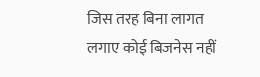जिस तरह बिना लागत लगाए कोई बिजनेस नहीं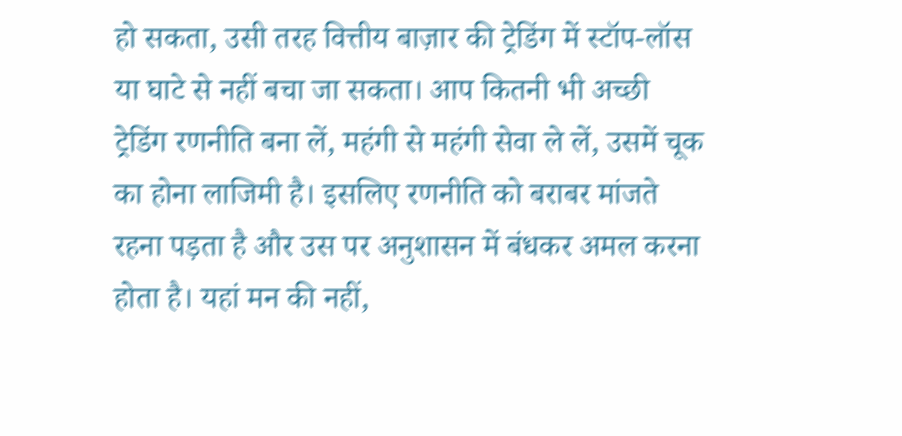हो सकता, उसी तरह वित्तीय बाज़ार की ट्रेडिंग में स्टॉप-लॉस या घाटे से नहीं बचा जा सकता। आप कितनी भी अच्छी ट्रेडिंग रणनीति बना लें, महंगी से महंगी सेवा ले लें, उसमें चूक का होना लाजिमी है। इसलिए रणनीति को बराबर मांजते रहना पड़ता है और उस पर अनुशासन में बंधकर अमल करना होता है। यहां मन की नहीं,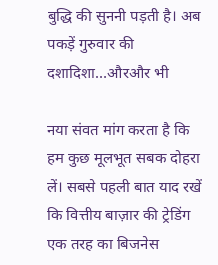बुद्धि की सुननी पड़ती है। अब पकड़ें गुरुवार की दशादिशा…औरऔर भी

नया संवत मांग करता है कि हम कुछ मूलभूत सबक दोहरा लें। सबसे पहली बात याद रखें कि वित्तीय बाज़ार की ट्रेडिंग एक तरह का बिजनेस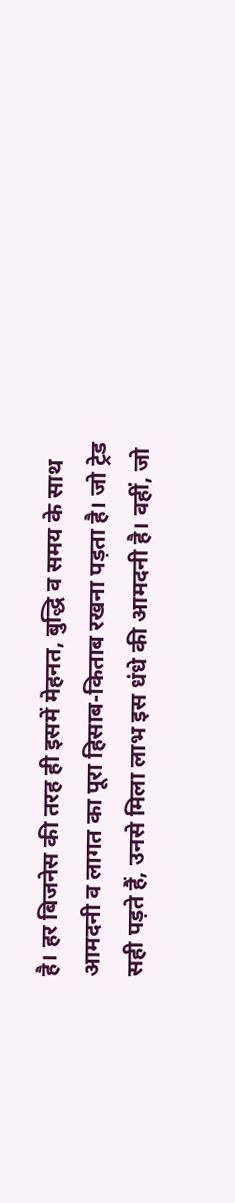है। हर बिजनेस की तरह ही इसमें मेहनत, बुद्धि व समय के साथ आमदनी व लागत का पूरा हिसाब-किताब रखना पड़ता है। जो ट्रेड सही पड़ते हैं, उनसे मिला लाभ इस धंधे की आमदनी है। वहीं, जो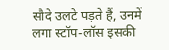सौदे उलटे पड़ते हैं, उनमें लगा स्टॉप-लॉस इसकी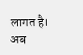लागत है। अब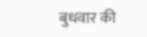बुधवार की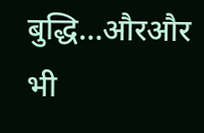बुद्धि…औरऔर भी